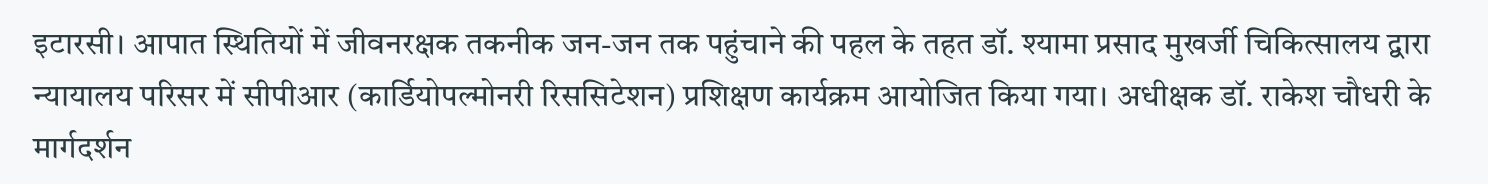इटारसी। आपात स्थितियों में जीवनरक्षक तकनीक जन-जन तक पहुंचाने की पहल के तहत डॉ. श्यामा प्रसाद मुखर्जी चिकित्सालय द्वारा न्यायालय परिसर में सीपीआर (कार्डियोपल्मोनरी रिससिटेशन) प्रशिक्षण कार्यक्रम आयोजित किया गया। अधीक्षक डॉ. राकेश चौधरी के मार्गदर्शन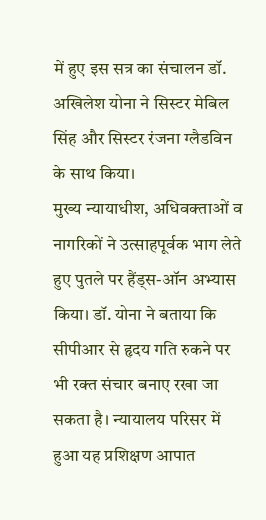में हुए इस सत्र का संचालन डॉ. अखिलेश योना ने सिस्टर मेबिल सिंह और सिस्टर रंजना ग्लैडविन के साथ किया।
मुख्य न्यायाधीश, अधिवक्ताओं व नागरिकों ने उत्साहपूर्वक भाग लेते हुए पुतले पर हैंड्स-ऑन अभ्यास किया। डॉ. योना ने बताया कि सीपीआर से हृदय गति रुकने पर भी रक्त संचार बनाए रखा जा सकता है। न्यायालय परिसर में हुआ यह प्रशिक्षण आपात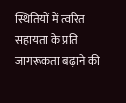स्थितियों में त्वरित सहायता के प्रति जागरूकता बढ़ाने की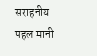सराहनीय पहल मानी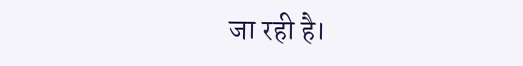जा रही है।